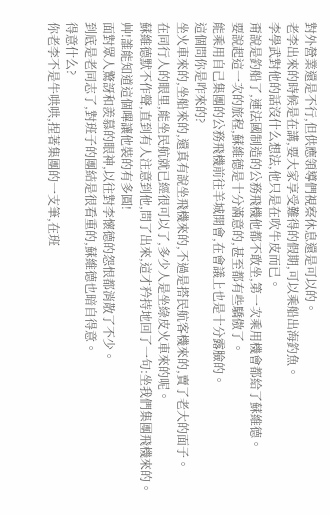對外營業還是不行,但供應領導們視察休息還是可以的。
老李出來的時候是在講,要大家享受難得的假期,可以乘船出海釣魚。
李學武對他的話沒什么想法,他只是在吹牛皮而已。
甭說是釣船了,連法國制造的公務飛機他都不敢坐,第一次乘用機會都給了蘇維德。
要說起這一次的旅程,蘇維德是十分滿意的,甚至都有些驕傲了。
能乘用自己集團的公務飛機前往羊城開會,在會議上也是十分露臉的。
這個問你是咋來的?
坐火車來的,坐船來的,還真有說坐飛機來的,不過是搭民航客機來的,賣了老大的面子。
在同行人的眼里,能坐民航就已經很可以了,多少人是坐綠皮火車來的呢。
蘇維德默不作聲,直到有人注意到他,問了出來,這才矜持地回了一句:坐我們集團飛機來的。
艸!誰能知道這個嗶讓他裝的有多圓!
面對眾人驚訝和羨慕的眼神,以往對李懷德的怨恨都消散了不少。
到底是老同志了,對班子的團結是很看重的,蘇維德也暗自得意。
得意什么?
你老李不是牛哄哄,捏著集團的一支筆,在班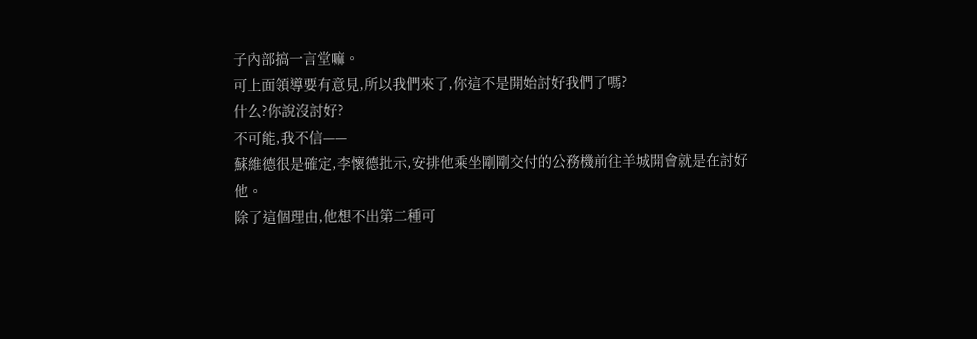子內部搞一言堂嘛。
可上面領導要有意見,所以我們來了,你這不是開始討好我們了嗎?
什么?你說沒討好?
不可能,我不信——
蘇維德很是確定,李懷德批示,安排他乘坐剛剛交付的公務機前往羊城開會就是在討好他。
除了這個理由,他想不出第二種可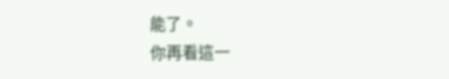能了。
你再看這一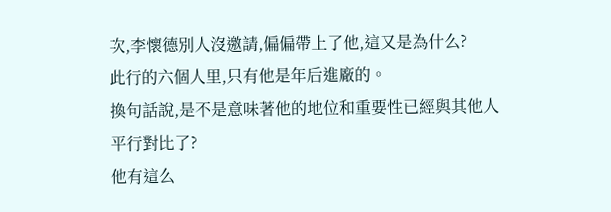次,李懷德別人沒邀請,偏偏帶上了他,這又是為什么?
此行的六個人里,只有他是年后進廠的。
換句話說,是不是意味著他的地位和重要性已經與其他人平行對比了?
他有這么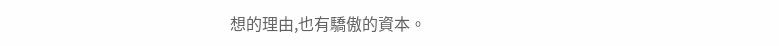想的理由,也有驕傲的資本。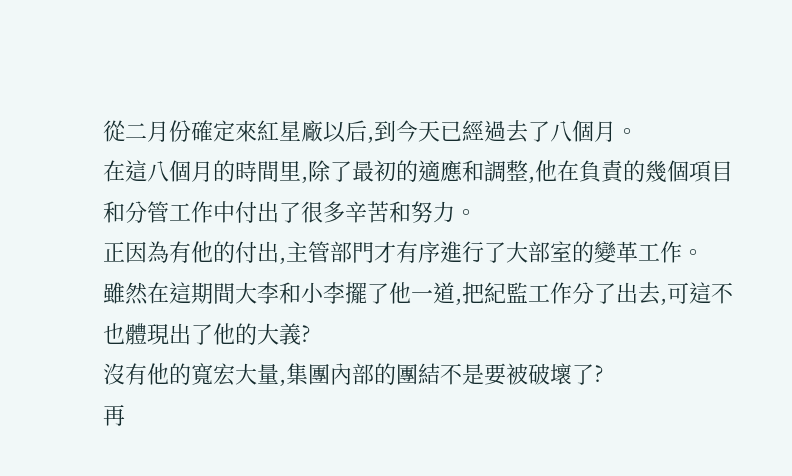從二月份確定來紅星廠以后,到今天已經過去了八個月。
在這八個月的時間里,除了最初的適應和調整,他在負責的幾個項目和分管工作中付出了很多辛苦和努力。
正因為有他的付出,主管部門才有序進行了大部室的變革工作。
雖然在這期間大李和小李擺了他一道,把紀監工作分了出去,可這不也體現出了他的大義?
沒有他的寬宏大量,集團內部的團結不是要被破壞了?
再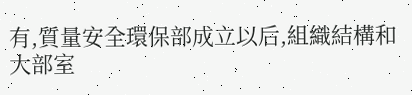有,質量安全環保部成立以后,組織結構和大部室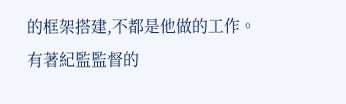的框架搭建,不都是他做的工作。
有著紀監監督的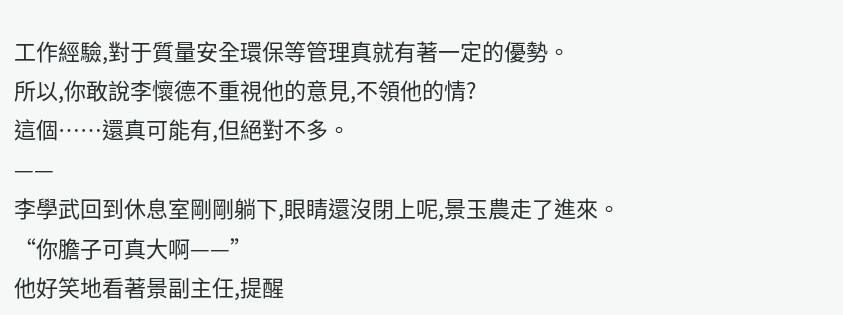工作經驗,對于質量安全環保等管理真就有著一定的優勢。
所以,你敢說李懷德不重視他的意見,不領他的情?
這個……還真可能有,但絕對不多。
——
李學武回到休息室剛剛躺下,眼睛還沒閉上呢,景玉農走了進來。
“你膽子可真大啊——”
他好笑地看著景副主任,提醒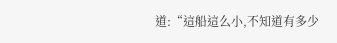道:“這船這么小,不知道有多少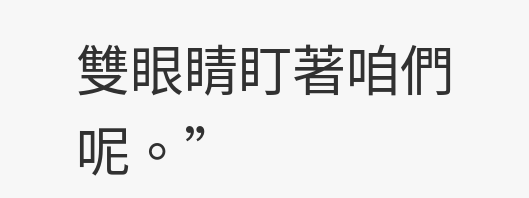雙眼睛盯著咱們呢。”